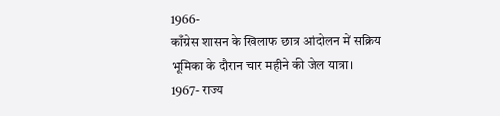1966-
काँग्रेस शासन के खिलाफ छात्र आंदोलन में सक्रिय
भूमिका के दौरान चार महीने की जेल यात्रा।
1967- राज्य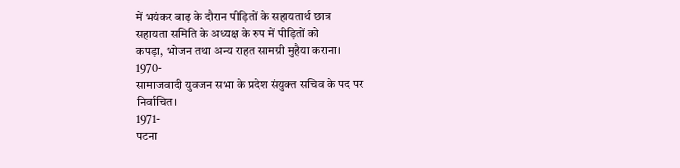में भयंकर बाढ़ के दौरान पीड़ितों के सहायतार्थ छात्र
सहायता समिति के अध्यक्ष के रुप में पीड़ितों को
कपड़ा, भोजन तथा अन्य राहत सामग्री मुहैया कराना।
1970-
सामाजवादी युवजन सभा के प्रदेश संयुक्त सचिव के पद पर
निर्वाचित।
1971-
पटना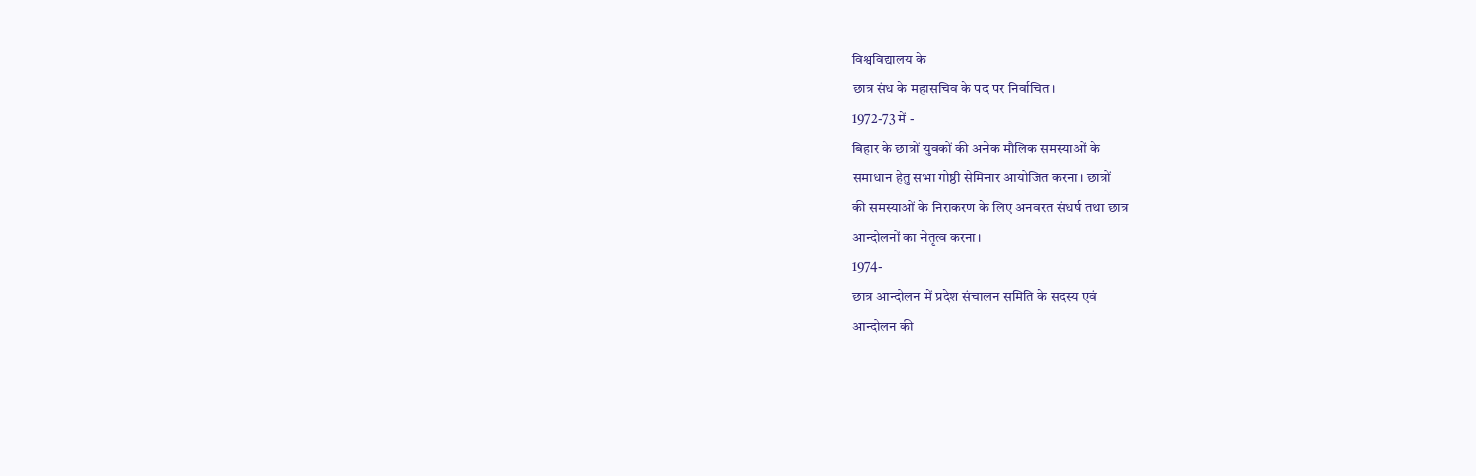विश्वविद्यालय के
छात्र संध के महासचिव के पद पर निर्वाचित।
1972-73 में -
बिहार के छात्रों युवकों की अनेक मौलिक समस्याओं के
समाधान हेतु सभा गोष्ठी सेमिनार आयोजित करना। छात्रों
की समस्याओं के निराकरण के लिए अनवरत संधर्ष तथा छात्र
आन्दोलनों का नेतृत्व करना।
1974-
छात्र आन्दोलन में प्रदेश संचालन समिति के सदस्य एवं
आन्दोलन की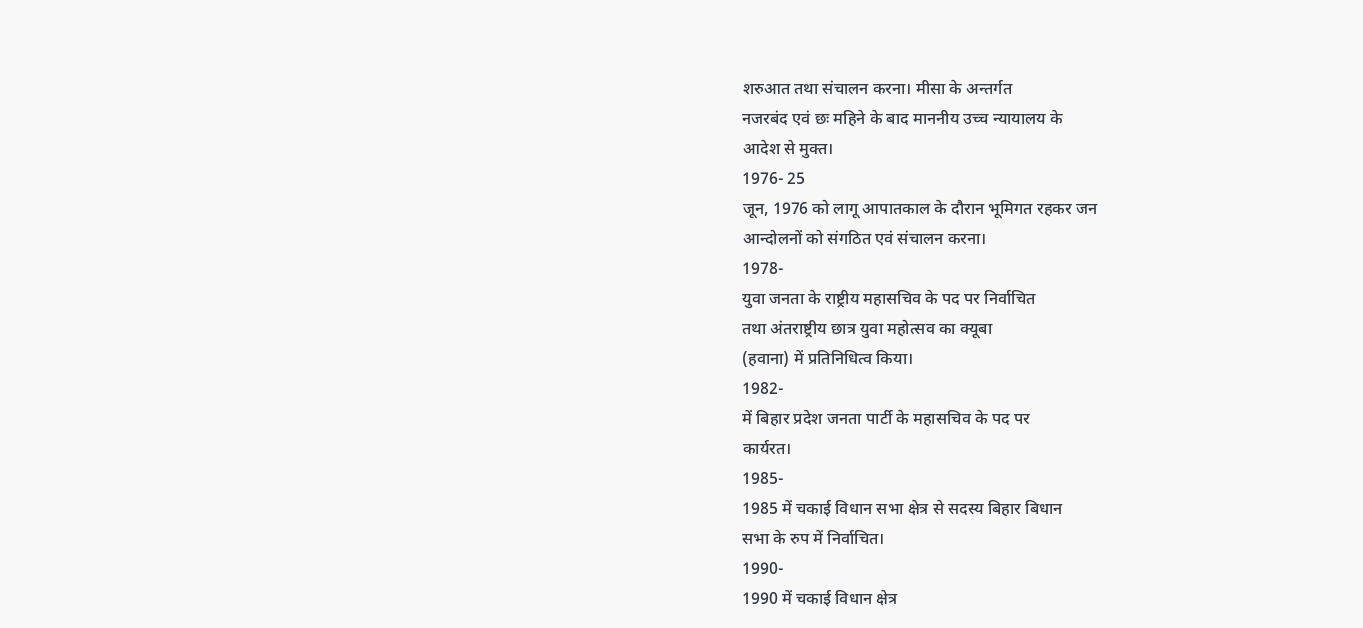शरुआत तथा संचालन करना। मीसा के अन्तर्गत
नजरबंद एवं छः महिने के बाद माननीय उच्च न्यायालय के
आदेश से मुक्त।
1976- 25
जून, 1976 को लागू आपातकाल के दौरान भूमिगत रहकर जन
आन्दोलनों को संगठित एवं संचालन करना।
1978-
युवा जनता के राष्ट्रीय महासचिव के पद पर निर्वाचित
तथा अंतराष्ट्रीय छात्र युवा महोत्सव का क्यूबा
(हवाना) में प्रतिनिधित्व किया।
1982-
में बिहार प्रदेश जनता पार्टी के महासचिव के पद पर
कार्यरत।
1985-
1985 में चकाई विधान सभा क्षेत्र से सदस्य बिहार बिधान
सभा के रुप में निर्वाचित।
1990-
1990 में चकाई विधान क्षेत्र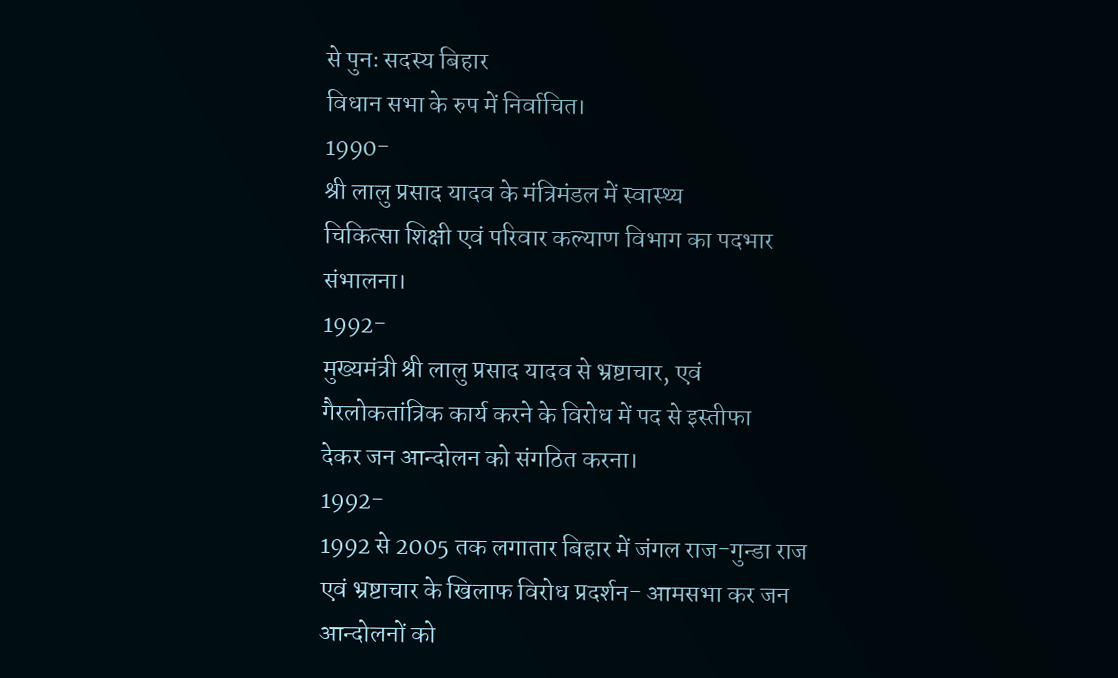से पुनः सदस्य बिहार
विधान सभा के रुप में निर्वाचित।
1990-
श्री लालु प्रसाद यादव के मंत्रिमंडल में स्वास्थ्य
चिकित्सा शिक्षी एवं परिवार कल्याण विभाग का पदभार
संभालना।
1992-
मुख्यमंत्री श्री लालु प्रसाद यादव से भ्रष्टाचार, एवं
गैरलोकतांत्रिक कार्य करने के विरोध में पद से इस्तीफा
देकर जन आन्दोलन को संगठित करना।
1992-
1992 से 2005 तक लगातार बिहार में जंगल राज-गुन्डा राज
एवं भ्रष्टाचार के खिलाफ विरोध प्रदर्शन- आमसभा कर जन
आन्दोलनों को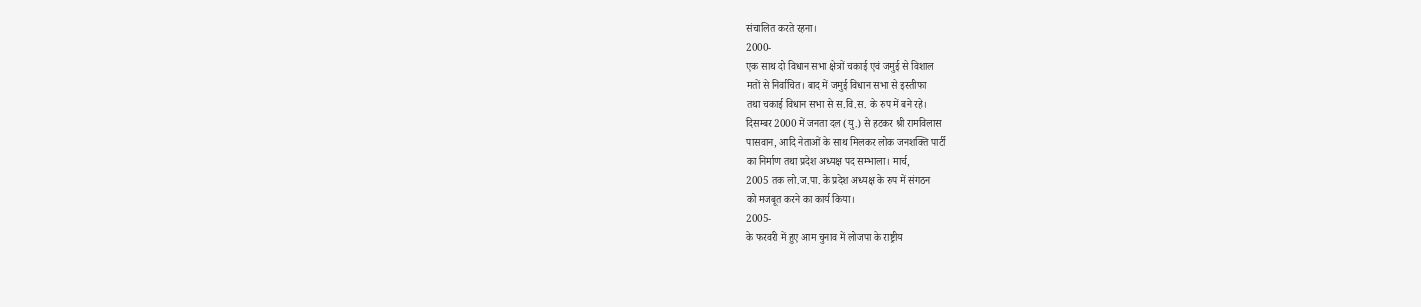संचालित करते रहना।
2000-
एक साथ दो विधान सभा क्षेत्रों चकाई एवं जमुई से विशाल
मतों से निर्वाचित। बाद में जमुई विधान सभा से इस्तीफा
तथा चकाई विधान सभा से स.वि.स. के रुप में बने रहे।
दिसम्बर 2000 में जनता दल (यु.) से हटकर श्री रामविलास
पासवान, आदि नेताओं के साथ मिलकर लोक जनशक्ति पार्टी
का निर्माण तथा प्रदेश अध्यक्ष पद सम्भाला। मार्च,
2005 तक लो.ज.पा. के प्रदेश अध्यक्ष के रुप में संगठन
को मजबूत करने का कार्य किया।
2005-
के फरवरी में हुए आम चुनाव में लोजपा के राष्ट्रीय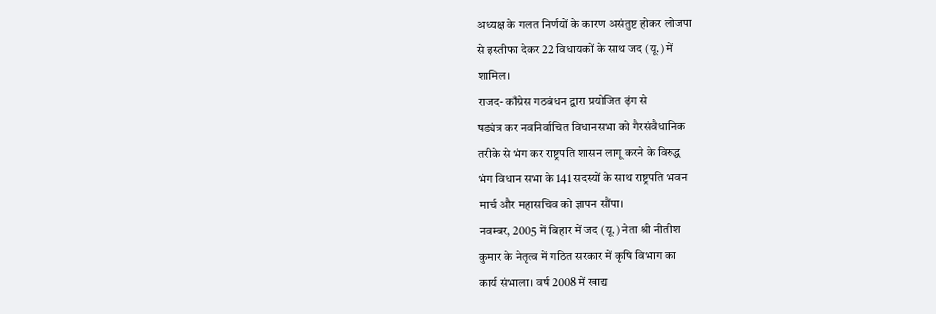अध्यक्ष के गलत निर्णयों के कारण असंतुष्ट होकर लोजपा
से इस्तीफा देकर 22 विधायकों के साथ जद (यू.) में
शामिल।
राजद- काँग्रेस गठबंधन द्वारा प्रयोजित ढ़ंग से
षड्यंत्र कर नवनिर्वाचित विधानसभा को गैरसंवैधानिक
तरीके से भंग कर राष्ट्रपति शासन लागू करने के विरुद्ध
भंग विधान सभा के 141 सदस्यों के साथ राष्ट्रपति भवन
मार्च और महासचिव को ज्ञापन सौंपा।
नवम्बर, 2005 में बिहार में जद (यू.) नेता श्री नीतीश
कुमार के नेतृत्व में गठित सरकार में कृषि विभाग का
कार्य संभाला। वर्ष 2008 में खाद्य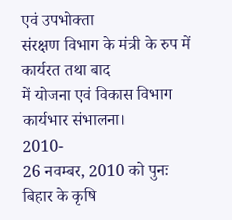एवं उपभोक्ता
संरक्षण विभाग के मंत्री के रुप में कार्यरत तथा बाद
में योजना एवं विकास विभाग कार्यभार संभालना।
2010-
26 नवम्बर, 2010 को पुनः बिहार के कृषि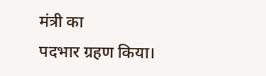मंत्री का
पदभार ग्रहण किया।